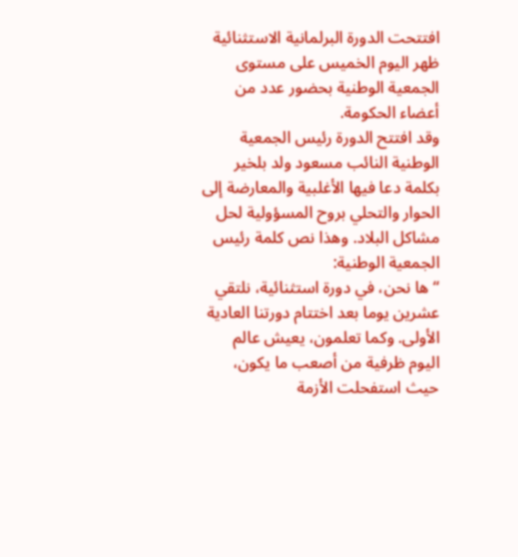افتتحت الدورة البرلمانية الاستثنائية ظهر اليوم الخميس على مستوى الجمعية الوطنية بحضور عدد من أعضاء الحكومة.
وقد افتتح الدورة رئيس الجمعية الوطنية النائب مسعود ولد بلخير بكلمة دعا فيها الأغلبية والمعارضة إلى الحوار والتحلي بروح المسؤولية لحل مشاكل البلاد. وهذا نص كلمة رئيس الجمعية الوطنية:
“ها نحن، في دورة استثنائية، نلتقي عشرين يوما بعد اختتام دورتنا العادية الأولى. وكما تعلمون، يعيش عالم اليوم ظرفية من أصعب ما يكون، حيث استفحلت الأزمة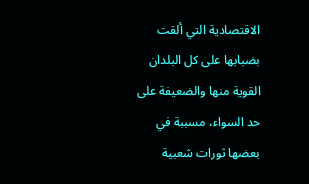الاقتصادية التي ألقت بضبابها على كل البلدان القوية منها والضعيفة على حد السواء، مسببة في بعضها ثورات شعبية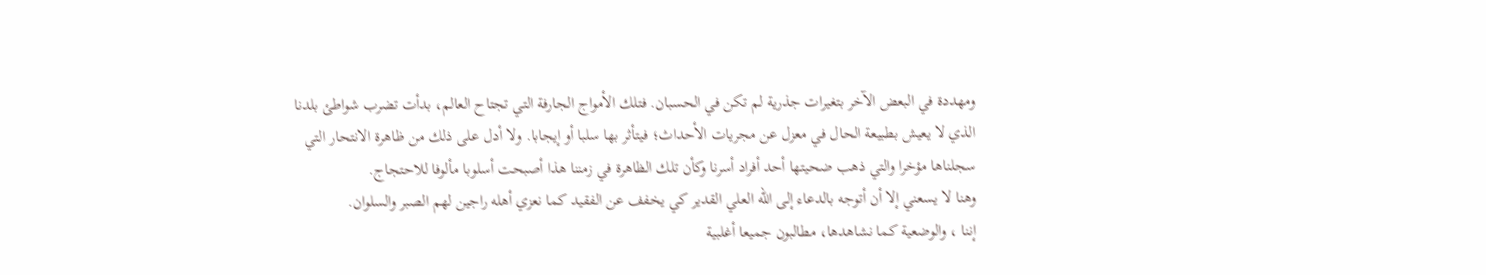ومهددة في البعض الآخر بتغيرات جذرية لم تكن في الحسبان. فتلك الأمواج الجارفة التي تجتاح العالم، بدأت تضرب شواطئ بلدنا الذي لا يعيش بطبيعة الحال في معزل عن مجريات الأحداث؛ فيتأثر بها سلبا أو إيجابا. ولا أدل على ذلك من ظاهرة الانتحار التي سجلناها مؤخرا والتي ذهب ضحيتها أحد أفراد أسرنا وكأن تلك الظاهرة في زمننا هذا أصبحت أسلوبا مألوفا للاحتجاج.
وهنا لا يسعني إلا أن أتوجه بالدعاء إلى الله العلي القدير كي يخفف عن الفقيد كما نعزي أهله راجين لهم الصبر والسلوان.
إننا ، والوضعية كما نشاهدها، مطالبون جميعا أغلبية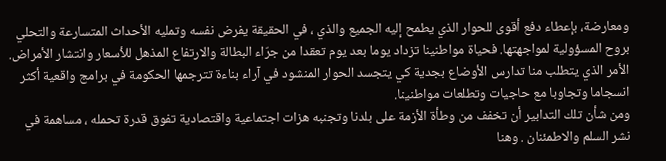ومعارضة، بإعطاء دفع أقوى للحوار الذي يطمح إليه الجميع والذي ، في الحقيقة يفرض نفسه وتمليه الأحداث المتسارعة والتحلي بروح المسؤولية لمواجهتها. فحياة مواطنينا تزداد يوما بعد يوم تعقدا من جرّاء البطالة والارتفاع المذهل للأسعار وانتشار الأمراض. الأمر الذي يتطلب منا تدارس الأوضاع بجدية كي يتجسد الحوار المنشود في آراء بناءة تترجمها الحكومة في برامج واقعية أكثر انسجاما وتجاوبا مع حاجيات وتطلعات مواطنينا.
ومن شأن تلك التدابير أن تخفف من وطأة الأزمة على بلدنا وتجنبه هزات اجتماعية واقتصادية تفوق قدرة تحمله ، مساهمة في نشر السلم والاطمئنان . وهنا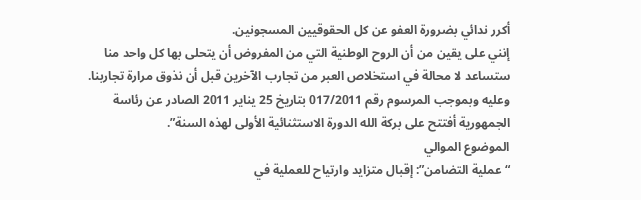أكرر ندائي بضرورة العفو عن كل الحقوقيين المسجونين.
إنني على يقين من أن الروح الوطنية التي من المفروض أن يتحلى بها كل واحد منا ستساعد لا محالة في استخلاص العبر من تجارب الآخرين قبل أن نذوق مرارة تجاربنا.
وعليه وبموجب المرسوم رقم 017/2011 بتاريخ 25 يناير 2011 الصادر عن رئاسة الجمهورية أفتتح على بركة الله الدورة الاستثنائية الأولى لهذه السنة”.
الموضوع الموالي
“عملية التضامن”: إقبال متزايد وارتياح للعملية في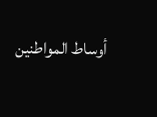أوساط المواطنين